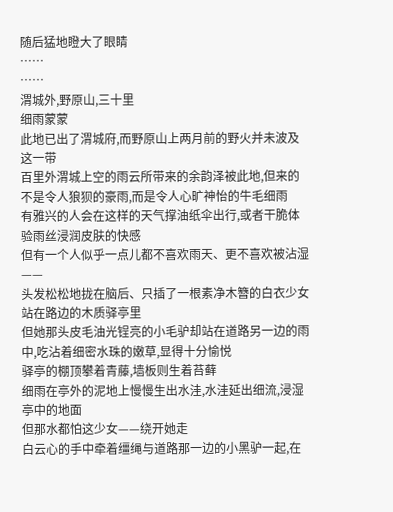随后猛地瞪大了眼睛
……
……
渭城外,野原山,三十里
细雨蒙蒙
此地已出了渭城府,而野原山上两月前的野火并未波及这一带
百里外渭城上空的雨云所带来的余韵泽被此地,但来的不是令人狼狈的豪雨,而是令人心旷神怡的牛毛细雨
有雅兴的人会在这样的天气撑油纸伞出行,或者干脆体验雨丝浸润皮肤的快感
但有一个人似乎一点儿都不喜欢雨天、更不喜欢被沾湿——
头发松松地拢在脑后、只插了一根素净木簪的白衣少女站在路边的木质驿亭里
但她那头皮毛油光锃亮的小毛驴却站在道路另一边的雨中,吃沾着细密水珠的嫩草,显得十分愉悦
驿亭的棚顶攀着青藤,墙板则生着苔藓
细雨在亭外的泥地上慢慢生出水洼,水洼延出细流,浸湿亭中的地面
但那水都怕这少女——绕开她走
白云心的手中牵着缰绳与道路那一边的小黑驴一起,在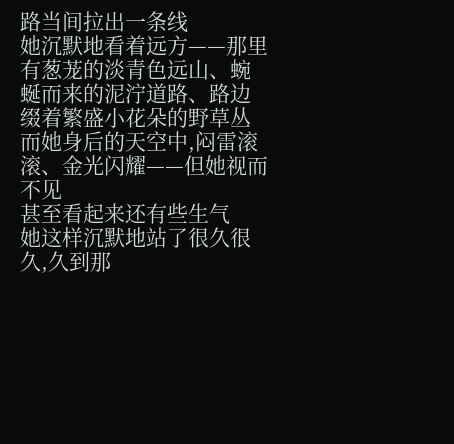路当间拉出一条线
她沉默地看着远方——那里有葱茏的淡青色远山、蜿蜒而来的泥泞道路、路边缀着繁盛小花朵的野草丛
而她身后的天空中,闷雷滚滚、金光闪耀——但她视而不见
甚至看起来还有些生气
她这样沉默地站了很久很久,久到那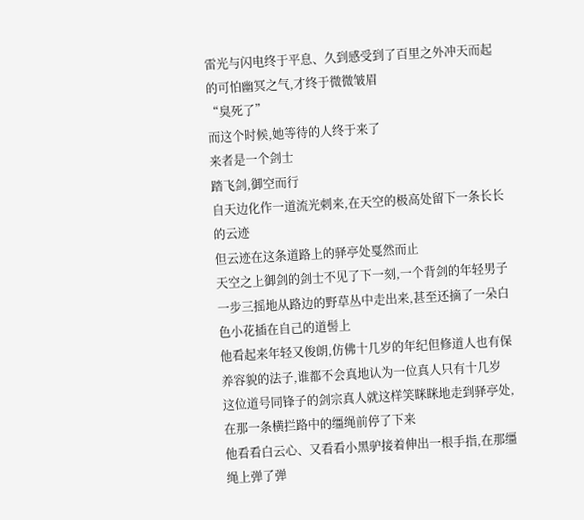雷光与闪电终于平息、久到感受到了百里之外冲天而起的可怕幽冥之气,才终于微微皱眉
“臭死了”
而这个时候,她等待的人终于来了
来者是一个剑士
踏飞剑,御空而行
自天边化作一道流光刺来,在天空的极高处留下一条长长的云迹
但云迹在这条道路上的驿亭处戛然而止
天空之上御剑的剑士不见了下一刻,一个背剑的年轻男子一步三摇地从路边的野草丛中走出来,甚至还摘了一朵白色小花插在自己的道髻上
他看起来年轻又俊朗,仿佛十几岁的年纪但修道人也有保养容貌的法子,谁都不会真地认为一位真人只有十几岁
这位道号同锋子的剑宗真人就这样笑眯眯地走到驿亭处,在那一条横拦路中的缰绳前停了下来
他看看白云心、又看看小黑驴接着伸出一根手指,在那缰绳上弹了弹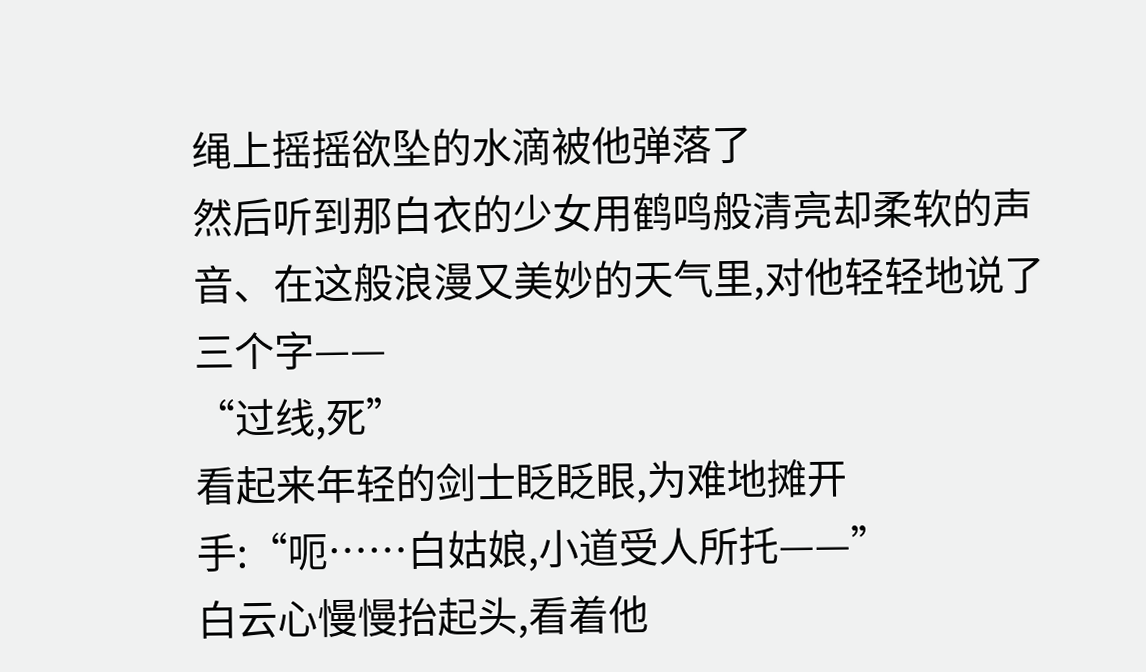绳上摇摇欲坠的水滴被他弹落了
然后听到那白衣的少女用鹤鸣般清亮却柔软的声音、在这般浪漫又美妙的天气里,对他轻轻地说了三个字——
“过线,死”
看起来年轻的剑士眨眨眼,为难地摊开手:“呃……白姑娘,小道受人所托——”
白云心慢慢抬起头,看着他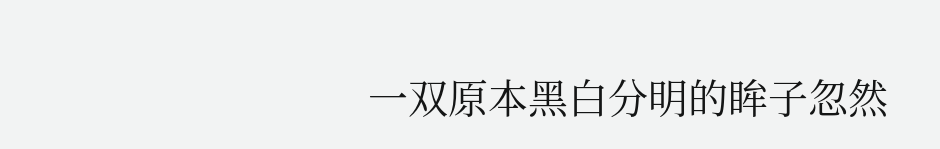一双原本黑白分明的眸子忽然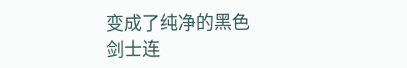变成了纯净的黑色
剑士连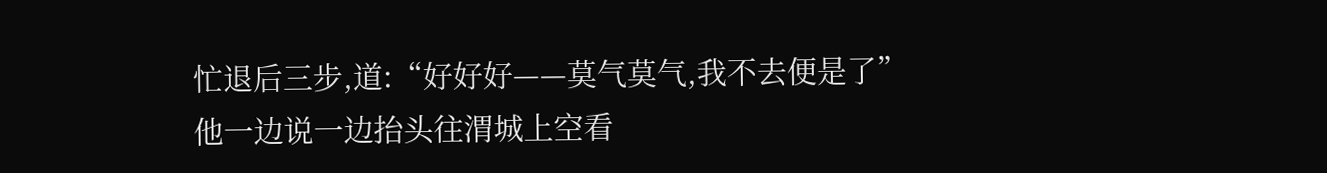忙退后三步,道:“好好好——莫气莫气,我不去便是了”
他一边说一边抬头往渭城上空看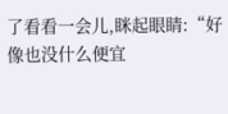了看看一会儿,眯起眼睛:“好像也没什么便宜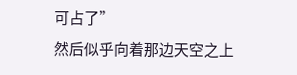可占了”
然后似乎向着那边天空之上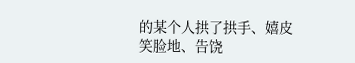的某个人拱了拱手、嬉皮笑脸地、告饶